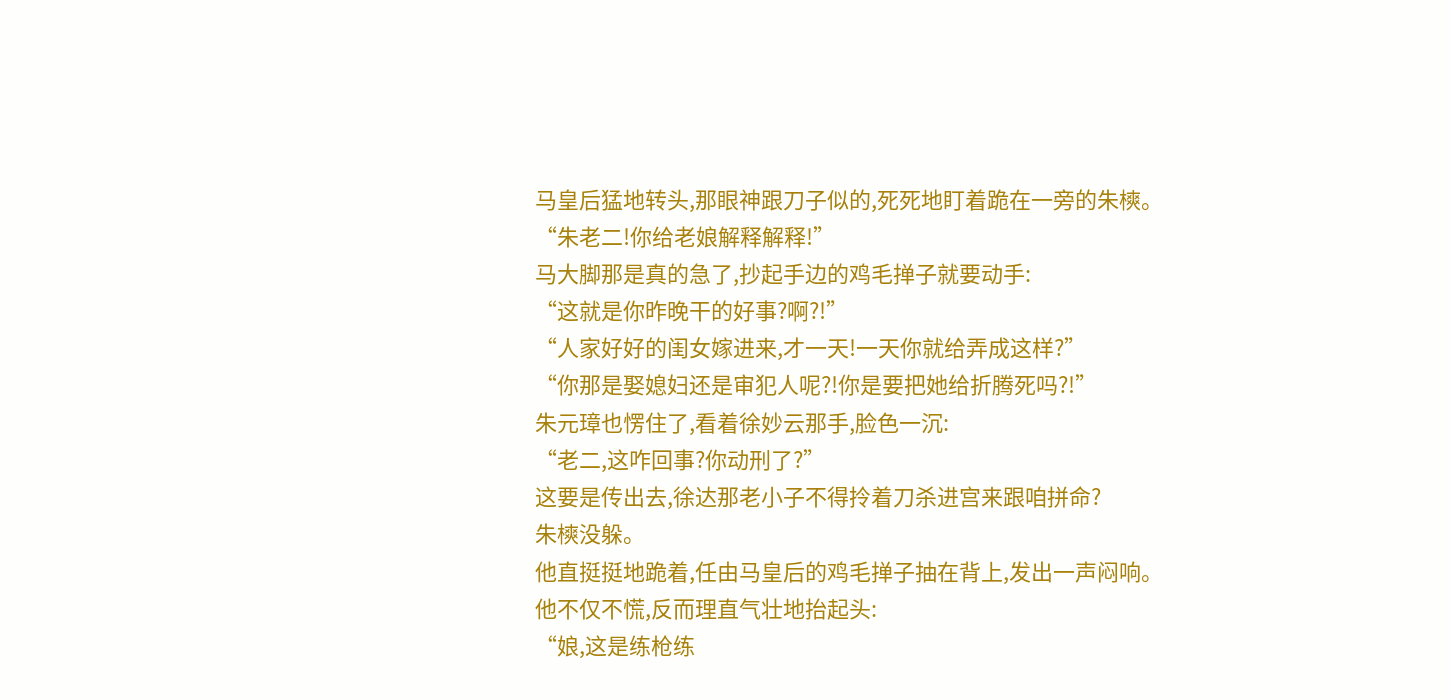马皇后猛地转头,那眼神跟刀子似的,死死地盯着跪在一旁的朱樉。
“朱老二!你给老娘解释解释!”
马大脚那是真的急了,抄起手边的鸡毛掸子就要动手:
“这就是你昨晚干的好事?啊?!”
“人家好好的闺女嫁进来,才一天!一天你就给弄成这样?”
“你那是娶媳妇还是审犯人呢?!你是要把她给折腾死吗?!”
朱元璋也愣住了,看着徐妙云那手,脸色一沉:
“老二,这咋回事?你动刑了?”
这要是传出去,徐达那老小子不得拎着刀杀进宫来跟咱拼命?
朱樉没躲。
他直挺挺地跪着,任由马皇后的鸡毛掸子抽在背上,发出一声闷响。
他不仅不慌,反而理直气壮地抬起头:
“娘,这是练枪练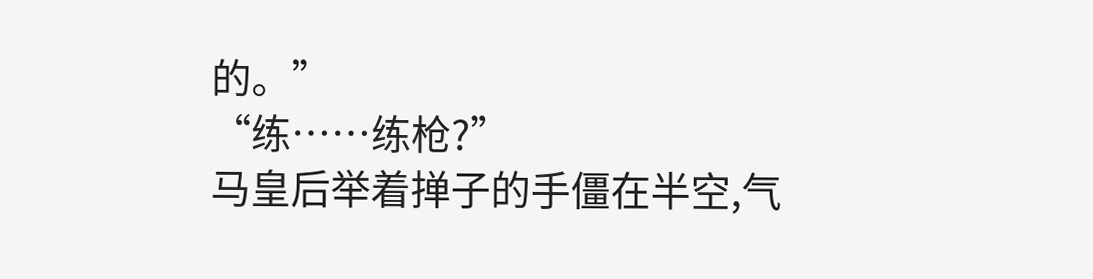的。”
“练……练枪?”
马皇后举着掸子的手僵在半空,气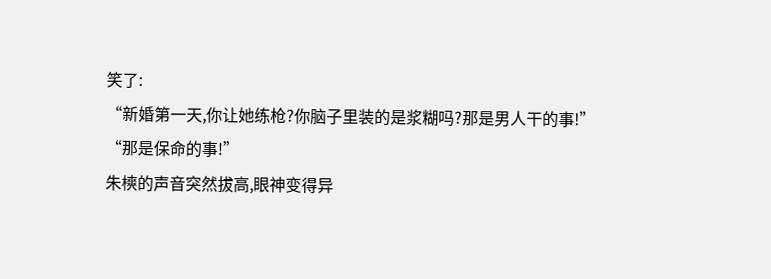笑了:
“新婚第一天,你让她练枪?你脑子里装的是浆糊吗?那是男人干的事!”
“那是保命的事!”
朱樉的声音突然拔高,眼神变得异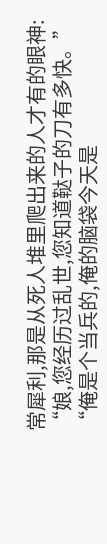常犀利,那是从死人堆里爬出来的人才有的眼神:
“娘,您经历过乱世,您知道鞑子的刀有多快。”
“俺是个当兵的,俺的脑袋今天是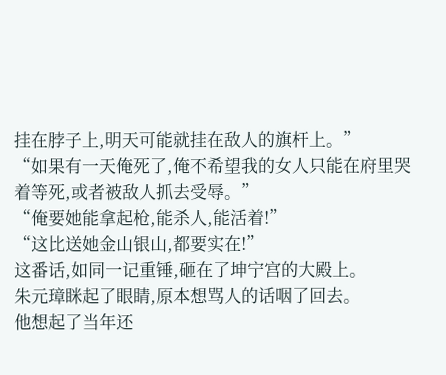挂在脖子上,明天可能就挂在敌人的旗杆上。”
“如果有一天俺死了,俺不希望我的女人只能在府里哭着等死,或者被敌人抓去受辱。”
“俺要她能拿起枪,能杀人,能活着!”
“这比送她金山银山,都要实在!”
这番话,如同一记重锤,砸在了坤宁宫的大殿上。
朱元璋眯起了眼睛,原本想骂人的话咽了回去。
他想起了当年还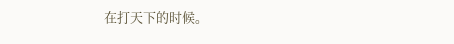在打天下的时候。